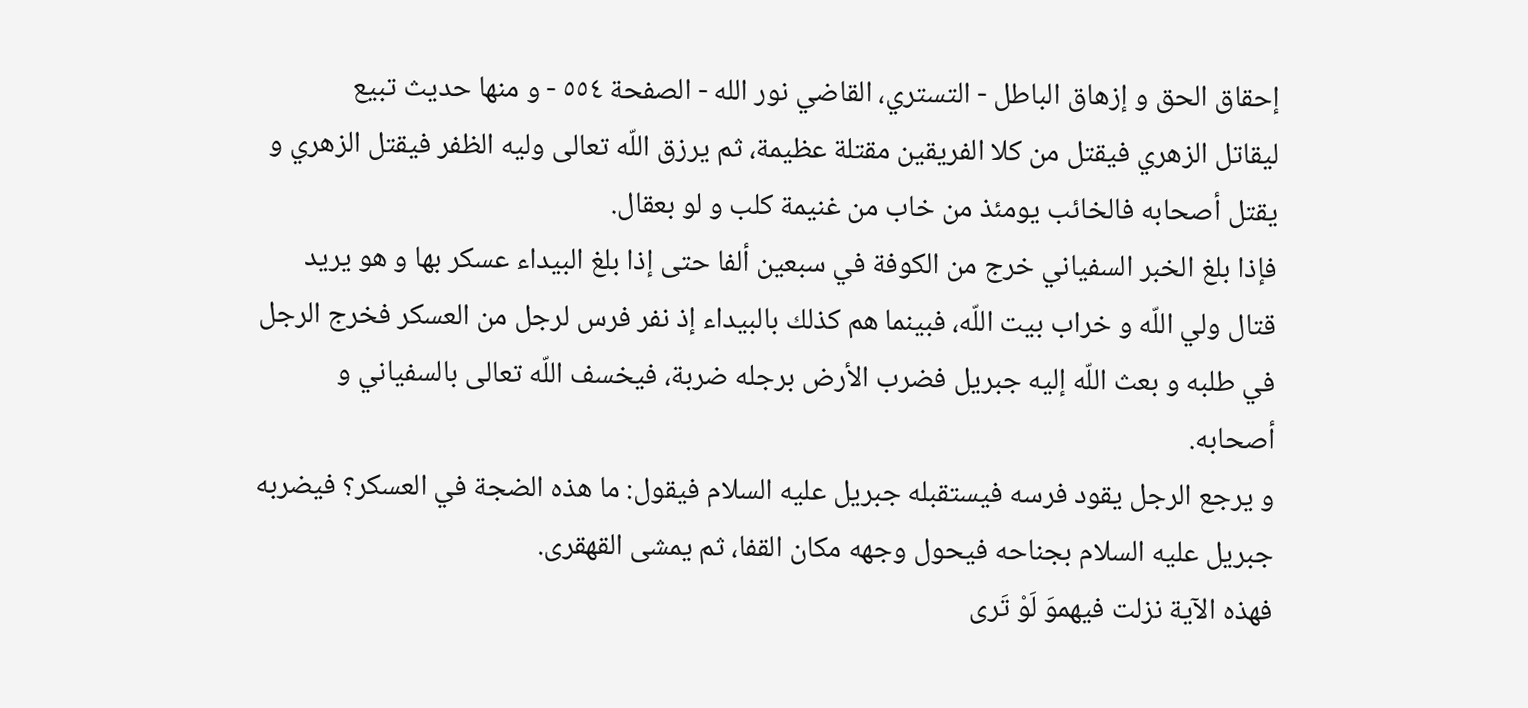إحقاق الحق و إزهاق الباطل - التستري، القاضي نور الله - الصفحة ٥٥٤ - و منها حديث تبيع
ليقاتل الزهري فيقتل من كلا الفريقين مقتلة عظيمة، ثم يرزق اللّه تعالى وليه الظفر فيقتل الزهري و يقتل أصحابه فالخائب يومئذ من خاب من غنيمة كلب و لو بعقال.
فإذا بلغ الخبر السفياني خرج من الكوفة في سبعين ألفا حتى إذا بلغ البيداء عسكر بها و هو يريد قتال ولي اللّه و خراب بيت اللّه، فبينما هم كذلك بالبيداء إذ نفر فرس لرجل من العسكر فخرج الرجل في طلبه و بعث اللّه إليه جبريل فضرب الأرض برجله ضربة، فيخسف اللّه تعالى بالسفياني و أصحابه.
و يرجع الرجل يقود فرسه فيستقبله جبريل عليه السلام فيقول: ما هذه الضجة في العسكر؟ فيضربه جبريل عليه السلام بجناحه فيحول وجهه مكان القفا، ثم يمشى القهقرى.
فهذه الآية نزلت فيهموَ لَوْ تَرى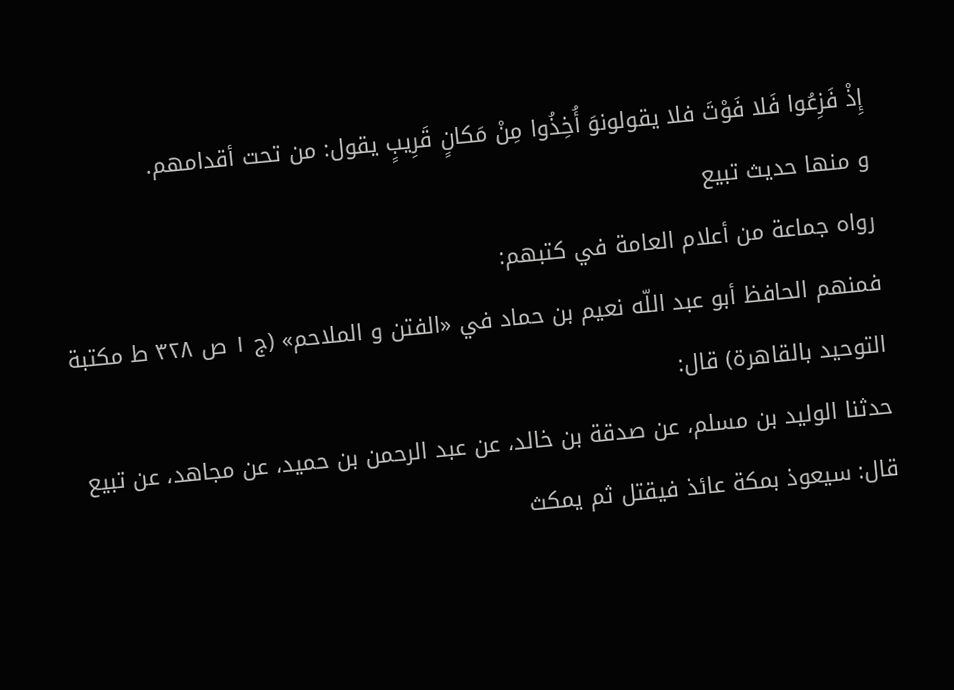إِذْ فَزِعُوا فَلا فَوْتَ فلا يقولونوَ أُخِذُوا مِنْ مَكانٍ قَرِيبٍ يقول: من تحت أقدامهم.
و منها حديث تبيع
رواه جماعة من أعلام العامة في كتبهم:
فمنهم الحافظ أبو عبد اللّه نعيم بن حماد في «الفتن و الملاحم» (ج ١ ص ٣٢٨ ط مكتبة التوحيد بالقاهرة) قال:
حدثنا الوليد بن مسلم، عن صدقة بن خالد، عن عبد الرحمن بن حميد، عن مجاهد، عن تبيع قال: سيعوذ بمكة عائذ فيقتل ثم يمكث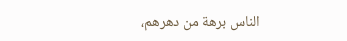الناس برهة من دهرهم،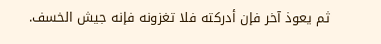ثم يعوذ آخر فإن أدركته فلا تغزونه فإنه جيش الخسف.